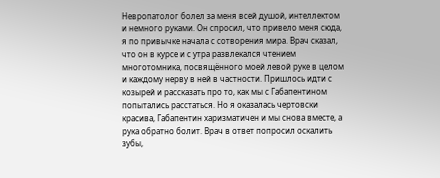Невропатолог болел за меня всей душой, интеллектом и немного руками. Он спросил, что привело меня сюда, я по привычке начала с сотворения мира. Врач сказал, что он в курсе и с утра развлекался чтением многотомника, посвящённого моей левой руке в целом и каждому нерву в ней в частности. Пришлось идти с козырей и рассказать про то, как мы с Габапентином попытались расстаться. Но я оказалась чертовски красива, Габапентин харизматичен и мы снова вместе, а рука обратно болит. Врач в ответ попросил оскалить зубы,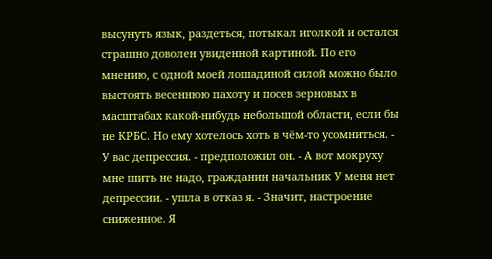высунуть язык, раздеться, потыкал иголкой и остался страшно доволен увиденной картиной. По его мнению, с одной моей лошадиной силой можно было выстоять весеннюю пахоту и посев зерновых в масштабах какой-нибудь небольшой области, если бы не КРБС. Но ему хотелось хоть в чём-то усомниться. - У вас депрессия. - предположил он. - А вот мокруху мне шить не надо, гражданин начальник У меня нет депрессии. - ушла в отказ я. - Значит, настроение сниженное. Я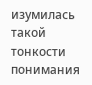изумилась такой тонкости понимания